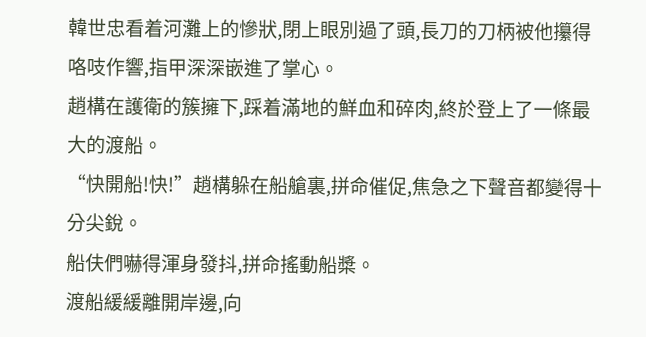韓世忠看着河灘上的慘狀,閉上眼別過了頭,長刀的刀柄被他攥得咯吱作響,指甲深深嵌進了掌心。
趙構在護衛的簇擁下,踩着滿地的鮮血和碎肉,終於登上了一條最大的渡船。
“快開船!快!”趙構躲在船艙裏,拼命催促,焦急之下聲音都變得十分尖銳。
船伕們嚇得渾身發抖,拼命搖動船槳。
渡船緩緩離開岸邊,向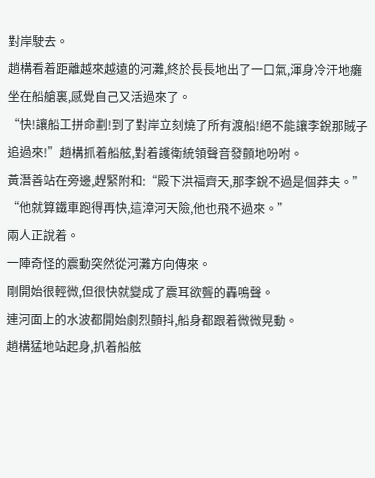對岸駛去。
趙構看着距離越來越遠的河灘,終於長長地出了一口氣,渾身冷汗地癱坐在船艙裏,感覺自己又活過來了。
“快!讓船工拼命劃!到了對岸立刻燒了所有渡船!絕不能讓李銳那賊子追過來!”趙構抓着船舷,對着護衛統領聲音發顫地吩咐。
黃潛善站在旁邊,趕緊附和:“殿下洪福齊天,那李銳不過是個莽夫。”
“他就算鐵車跑得再快,這漳河天險,他也飛不過來。”
兩人正說着。
一陣奇怪的震動突然從河灘方向傳來。
剛開始很輕微,但很快就變成了震耳欲聾的轟鳴聲。
連河面上的水波都開始劇烈顫抖,船身都跟着微微晃動。
趙構猛地站起身,扒着船舷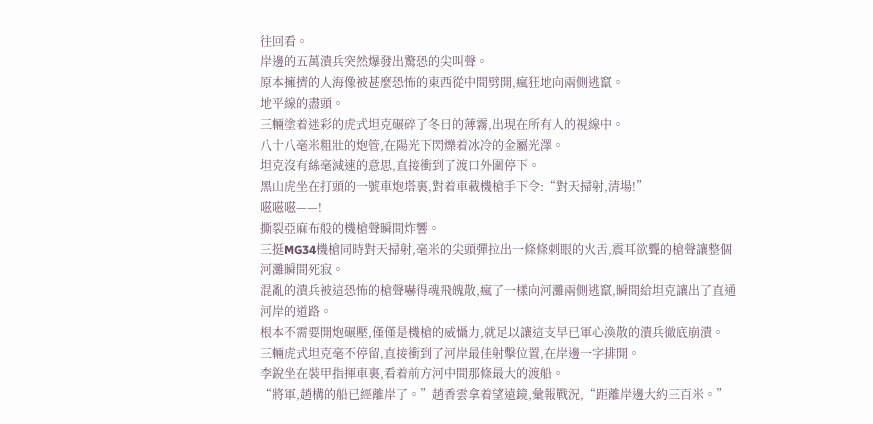往回看。
岸邊的五萬潰兵突然爆發出驚恐的尖叫聲。
原本擁擠的人海像被甚麼恐怖的東西從中間劈開,瘋狂地向兩側逃竄。
地平線的盡頭。
三輛塗着迷彩的虎式坦克碾碎了冬日的薄霧,出現在所有人的視線中。
八十八毫米粗壯的炮管,在陽光下閃爍着冰冷的金屬光澤。
坦克沒有絲毫減速的意思,直接衝到了渡口外圍停下。
黑山虎坐在打頭的一號車炮塔裏,對着車載機槍手下令:“對天掃射,清場!”
嗞嗞嗞——!
撕裂亞麻布般的機槍聲瞬間炸響。
三挺MG34機槍同時對天掃射,毫米的尖頭彈拉出一條條刺眼的火舌,震耳欲聾的槍聲讓整個河灘瞬間死寂。
混亂的潰兵被這恐怖的槍聲嚇得魂飛魄散,瘋了一樣向河灘兩側逃竄,瞬間給坦克讓出了直通河岸的道路。
根本不需要開炮碾壓,僅僅是機槍的威懾力,就足以讓這支早已軍心渙散的潰兵徹底崩潰。
三輛虎式坦克毫不停留,直接衝到了河岸最佳射擊位置,在岸邊一字排開。
李銳坐在裝甲指揮車裏,看着前方河中間那條最大的渡船。
“將軍,趙構的船已經離岸了。”趙香雲拿着望遠鏡,彙報戰況,“距離岸邊大約三百米。”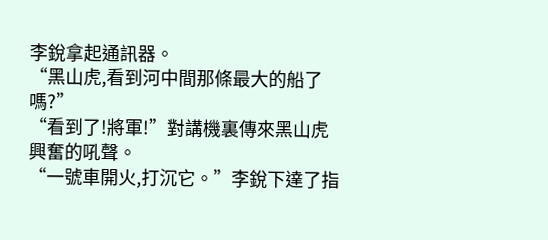李銳拿起通訊器。
“黑山虎,看到河中間那條最大的船了嗎?”
“看到了!將軍!”對講機裏傳來黑山虎興奮的吼聲。
“一號車開火,打沉它。”李銳下達了指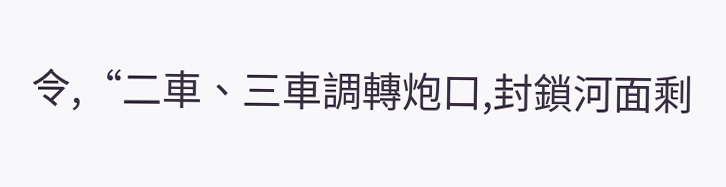令,“二車、三車調轉炮口,封鎖河面剩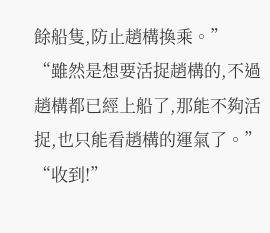餘船隻,防止趙構換乘。”
“雖然是想要活捉趙構的,不過趙構都已經上船了,那能不夠活捉,也只能看趙構的運氣了。”
“收到!”